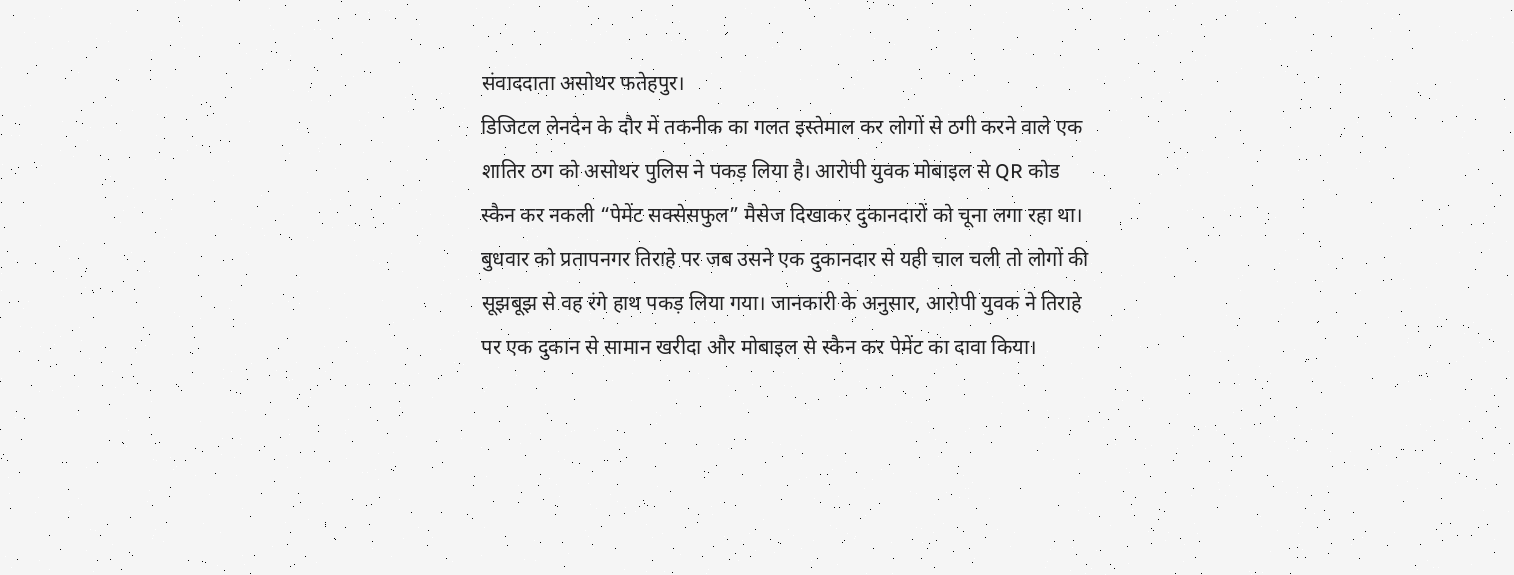संवाददाता असोथर फतेहपुर।
डिजिटल लेनदेन के दौर में तकनीक का गलत इस्तेमाल कर लोगों से ठगी करने वाले एक शातिर ठग को असोथर पुलिस ने पकड़ लिया है। आरोपी युवक मोबाइल से QR कोड स्कैन कर नकली “पेमेंट सक्सेसफुल” मैसेज दिखाकर दुकानदारों को चूना लगा रहा था। बुधवार को प्रतापनगर तिराहे पर जब उसने एक दुकानदार से यही चाल चली तो लोगों की सूझबूझ से वह रंगे हाथ पकड़ लिया गया। जानकारी के अनुसार, आरोपी युवक ने तिराहे पर एक दुकान से सामान खरीदा और मोबाइल से स्कैन कर पेमेंट का दावा किया।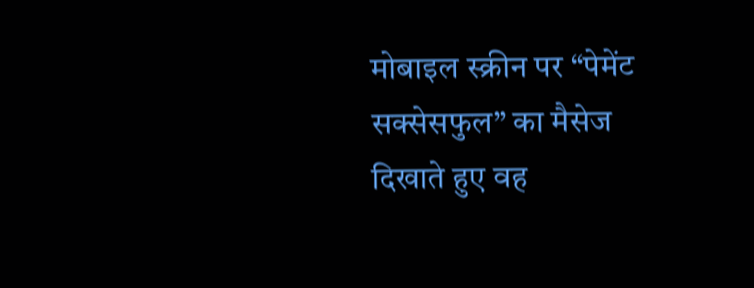मोबाइल स्क्रीन पर “पेमेंट सक्सेसफुल” का मैसेज दिखाते हुए वह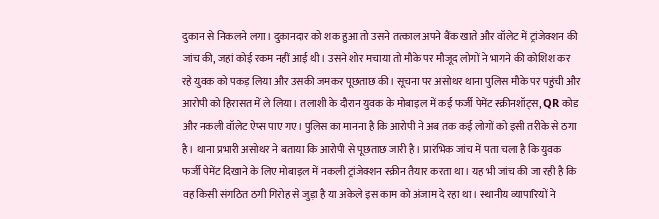दुकान से निकलने लगा। दुकानदार को शक हुआ तो उसने तत्काल अपने बैंक खाते और वॉलेट में ट्रांजेक्शन की जांच की, जहां कोई रकम नहीं आई थी। उसने शोर मचाया तो मौके पर मौजूद लोगों ने भागने की कोशिश कर रहे युवक को पकड़ लिया और उसकी जमकर पूछताछ की। सूचना पर असोथर थाना पुलिस मौके पर पहुंची और आरोपी को हिरासत में ले लिया। तलाशी के दौरान युवक के मोबाइल में कई फर्जी पेमेंट स्क्रीनशॉट्स, QR कोड और नकली वॉलेट ऐप्स पाए गए। पुलिस का मानना है कि आरोपी ने अब तक कई लोगों को इसी तरीके से ठगा है। थाना प्रभारी असोथर ने बताया कि आरोपी से पूछताछ जारी है। प्रारंभिक जांच में पता चला है कि युवक फर्जी पेमेंट दिखाने के लिए मोबाइल में नकली ट्रांजेक्शन स्क्रीन तैयार करता था। यह भी जांच की जा रही है कि वह किसी संगठित ठगी गिरोह से जुड़ा है या अकेले इस काम को अंजाम दे रहा था। स्थानीय व्यापारियों ने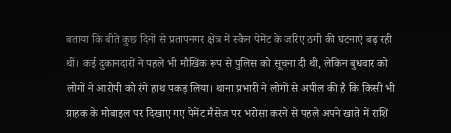बताया कि बीते कुछ दिनों से प्रतापनगर क्षेत्र में स्कैन पेमेंट के जरिए ठगी की घटनाएं बढ़ रही थीं। कई दुकानदारों ने पहले भी मौखिक रूप से पुलिस को सूचना दी थी, लेकिन बुधवार को लोगों ने आरोपी को रंगे हाथ पकड़ लिया। थाना प्रभारी ने लोगों से अपील की है कि किसी भी ग्राहक के मोबाइल पर दिखाए गए पेमेंट मैसेज पर भरोसा करने से पहले अपने खाते में राशि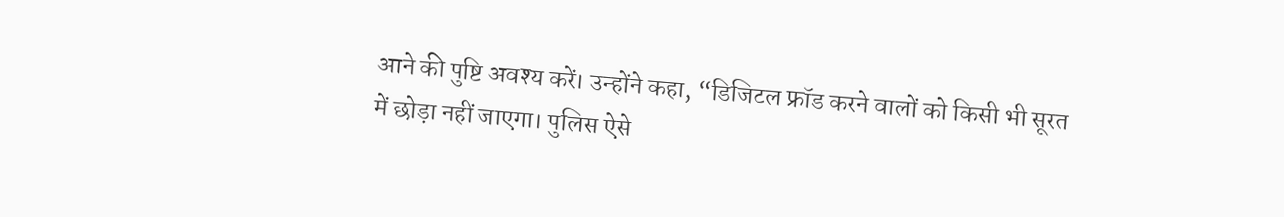आने की पुष्टि अवश्य करें। उन्होंने कहा, “डिजिटल फ्रॉड करने वालों को किसी भी सूरत में छोड़ा नहीं जाएगा। पुलिस ऐसे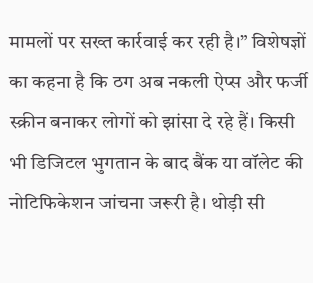मामलों पर सख्त कार्रवाई कर रही है।” विशेषज्ञों का कहना है कि ठग अब नकली ऐप्स और फर्जी स्क्रीन बनाकर लोगों को झांसा दे रहे हैं। किसी भी डिजिटल भुगतान के बाद बैंक या वॉलेट की नोटिफिकेशन जांचना जरूरी है। थोड़ी सी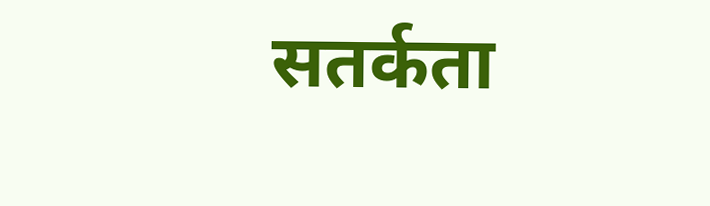सतर्कता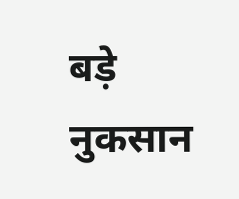बड़े नुकसान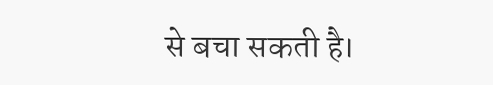से बचा सकती है।